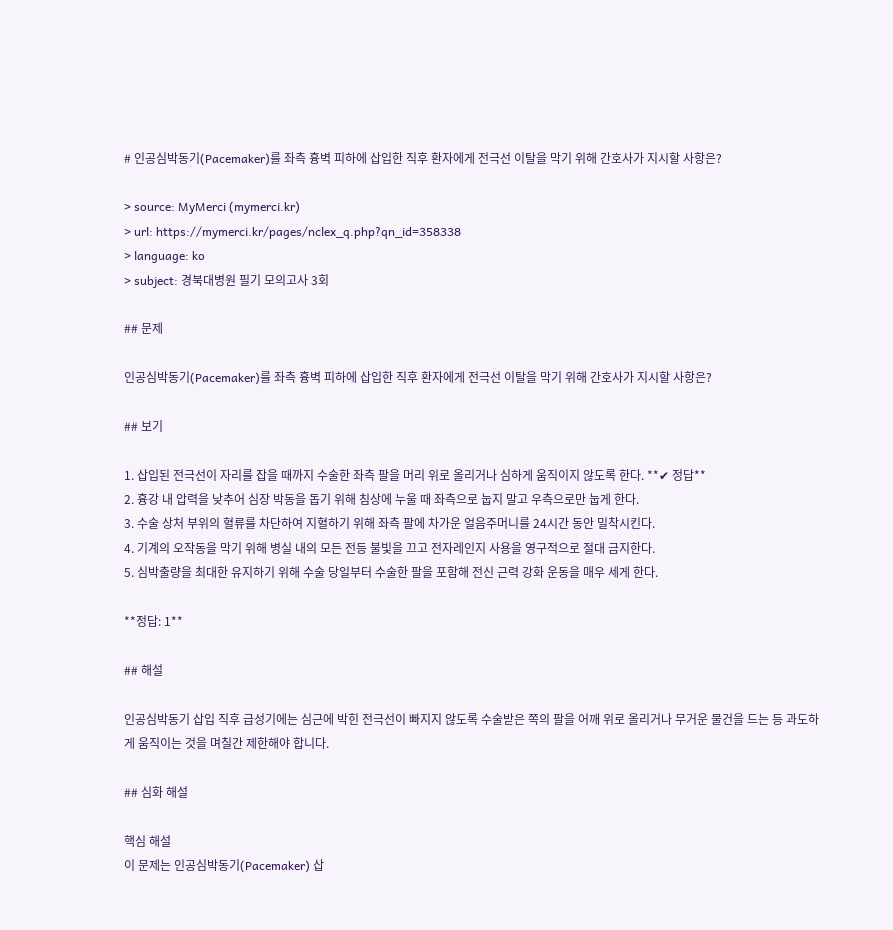# 인공심박동기(Pacemaker)를 좌측 흉벽 피하에 삽입한 직후 환자에게 전극선 이탈을 막기 위해 간호사가 지시할 사항은?

> source: MyMerci (mymerci.kr)
> url: https://mymerci.kr/pages/nclex_q.php?qn_id=358338
> language: ko
> subject: 경북대병원 필기 모의고사 3회

## 문제

인공심박동기(Pacemaker)를 좌측 흉벽 피하에 삽입한 직후 환자에게 전극선 이탈을 막기 위해 간호사가 지시할 사항은?

## 보기

1. 삽입된 전극선이 자리를 잡을 때까지 수술한 좌측 팔을 머리 위로 올리거나 심하게 움직이지 않도록 한다. **✔ 정답**
2. 흉강 내 압력을 낮추어 심장 박동을 돕기 위해 침상에 누울 때 좌측으로 눕지 말고 우측으로만 눕게 한다.
3. 수술 상처 부위의 혈류를 차단하여 지혈하기 위해 좌측 팔에 차가운 얼음주머니를 24시간 동안 밀착시킨다.
4. 기계의 오작동을 막기 위해 병실 내의 모든 전등 불빛을 끄고 전자레인지 사용을 영구적으로 절대 금지한다.
5. 심박출량을 최대한 유지하기 위해 수술 당일부터 수술한 팔을 포함해 전신 근력 강화 운동을 매우 세게 한다.

**정답: 1**

## 해설

인공심박동기 삽입 직후 급성기에는 심근에 박힌 전극선이 빠지지 않도록 수술받은 쪽의 팔을 어깨 위로 올리거나 무거운 물건을 드는 등 과도하게 움직이는 것을 며칠간 제한해야 합니다.

## 심화 해설

핵심 해설
이 문제는 인공심박동기(Pacemaker) 삽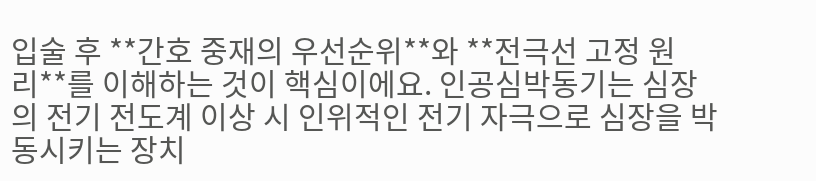입술 후 **간호 중재의 우선순위**와 **전극선 고정 원리**를 이해하는 것이 핵심이에요. 인공심박동기는 심장의 전기 전도계 이상 시 인위적인 전기 자극으로 심장을 박동시키는 장치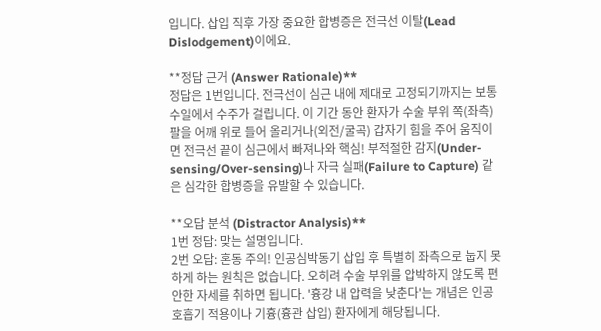입니다. 삽입 직후 가장 중요한 합병증은 전극선 이탈(Lead Dislodgement)이에요.

**정답 근거 (Answer Rationale)**
정답은 1번입니다. 전극선이 심근 내에 제대로 고정되기까지는 보통 수일에서 수주가 걸립니다. 이 기간 동안 환자가 수술 부위 쪽(좌측) 팔을 어깨 위로 들어 올리거나(외전/굴곡) 갑자기 힘을 주어 움직이면 전극선 끝이 심근에서 빠져나와 핵심! 부적절한 감지(Under-sensing/Over-sensing)나 자극 실패(Failure to Capture) 같은 심각한 합병증을 유발할 수 있습니다.

**오답 분석 (Distractor Analysis)**
1번 정답: 맞는 설명입니다.
2번 오답: 혼동 주의! 인공심박동기 삽입 후 특별히 좌측으로 눕지 못하게 하는 원칙은 없습니다. 오히려 수술 부위를 압박하지 않도록 편안한 자세를 취하면 됩니다. '흉강 내 압력을 낮춘다'는 개념은 인공호흡기 적용이나 기흉(흉관 삽입) 환자에게 해당됩니다.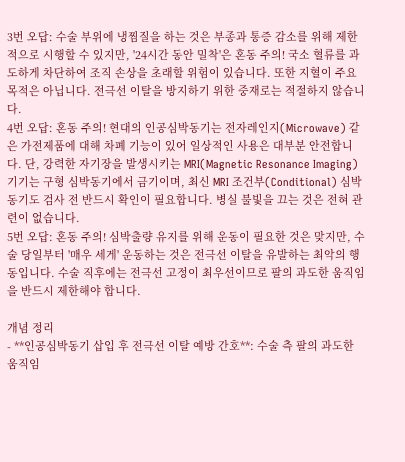3번 오답: 수술 부위에 냉찜질을 하는 것은 부종과 통증 감소를 위해 제한적으로 시행할 수 있지만, '24시간 동안 밀착'은 혼동 주의! 국소 혈류를 과도하게 차단하여 조직 손상을 초래할 위험이 있습니다. 또한 지혈이 주요 목적은 아닙니다. 전극선 이탈을 방지하기 위한 중재로는 적절하지 않습니다.
4번 오답: 혼동 주의! 현대의 인공심박동기는 전자레인지(Microwave) 같은 가전제품에 대해 차폐 기능이 있어 일상적인 사용은 대부분 안전합니다. 단, 강력한 자기장을 발생시키는 MRI(Magnetic Resonance Imaging) 기기는 구형 심박동기에서 금기이며, 최신 MRI 조건부(Conditional) 심박동기도 검사 전 반드시 확인이 필요합니다. 병실 불빛을 끄는 것은 전혀 관련이 없습니다.
5번 오답: 혼동 주의! 심박출량 유지를 위해 운동이 필요한 것은 맞지만, 수술 당일부터 '매우 세게' 운동하는 것은 전극선 이탈을 유발하는 최악의 행동입니다. 수술 직후에는 전극선 고정이 최우선이므로 팔의 과도한 움직임을 반드시 제한해야 합니다.

개념 정리
- **인공심박동기 삽입 후 전극선 이탈 예방 간호**: 수술 측 팔의 과도한 움직임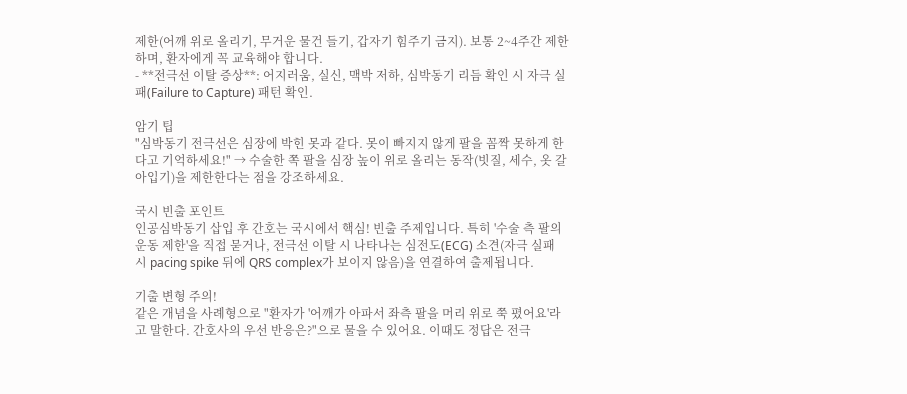제한(어깨 위로 올리기, 무거운 물건 들기, 갑자기 힘주기 금지). 보통 2~4주간 제한하며, 환자에게 꼭 교육해야 합니다.
- **전극선 이탈 증상**: 어지러움, 실신, 맥박 저하, 심박동기 리듬 확인 시 자극 실패(Failure to Capture) 패턴 확인.

암기 팁
"심박동기 전극선은 심장에 박힌 못과 같다. 못이 빠지지 않게 팔을 꼼짝 못하게 한다고 기억하세요!" → 수술한 쪽 팔을 심장 높이 위로 올리는 동작(빗질, 세수, 옷 갈아입기)을 제한한다는 점을 강조하세요.

국시 빈출 포인트
인공심박동기 삽입 후 간호는 국시에서 핵심! 빈출 주제입니다. 특히 '수술 측 팔의 운동 제한'을 직접 묻거나, 전극선 이탈 시 나타나는 심전도(ECG) 소견(자극 실패 시 pacing spike 뒤에 QRS complex가 보이지 않음)을 연결하여 출제됩니다.

기출 변형 주의!
같은 개념을 사례형으로 "환자가 '어깨가 아파서 좌측 팔을 머리 위로 쭉 폈어요'라고 말한다. 간호사의 우선 반응은?"으로 물을 수 있어요. 이때도 정답은 전극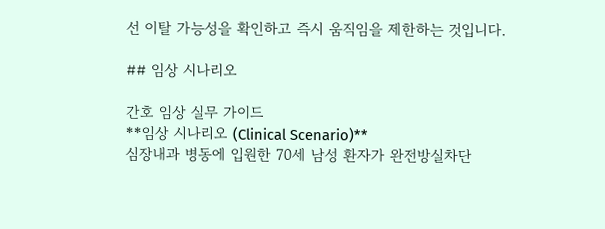선 이탈 가능성을 확인하고 즉시 움직임을 제한하는 것입니다.

## 임상 시나리오

간호 임상 실무 가이드
**임상 시나리오 (Clinical Scenario)**
심장내과 병동에 입원한 70세 남성 환자가 완전방실차단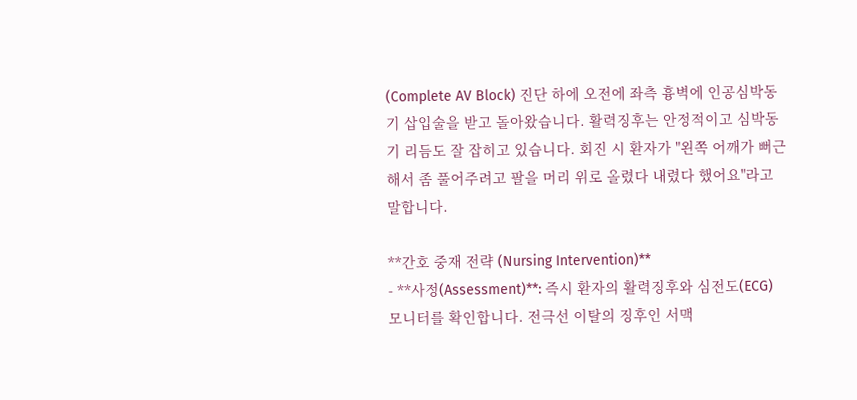(Complete AV Block) 진단 하에 오전에 좌측 흉벽에 인공심박동기 삽입술을 받고 돌아왔습니다. 활력징후는 안정적이고 심박동기 리듬도 잘 잡히고 있습니다. 회진 시 환자가 "왼쪽 어깨가 뻐근해서 좀 풀어주려고 팔을 머리 위로 올렸다 내렸다 했어요"라고 말합니다.

**간호 중재 전략 (Nursing Intervention)**
- **사정(Assessment)**: 즉시 환자의 활력징후와 심전도(ECG) 모니터를 확인합니다. 전극선 이탈의 징후인 서맥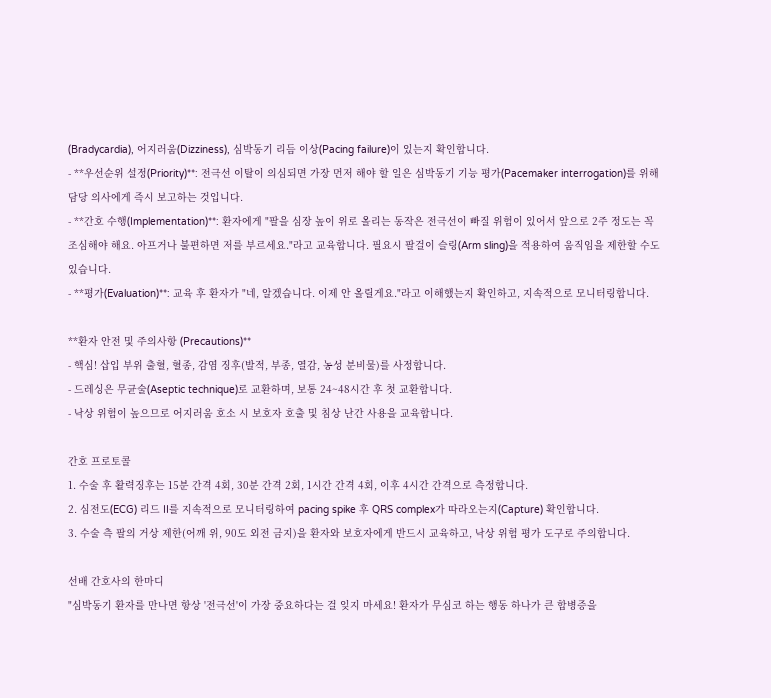(Bradycardia), 어지러움(Dizziness), 심박동기 리듬 이상(Pacing failure)이 있는지 확인합니다.
- **우선순위 설정(Priority)**: 전극선 이탈이 의심되면 가장 먼저 해야 할 일은 심박동기 기능 평가(Pacemaker interrogation)를 위해 담당 의사에게 즉시 보고하는 것입니다.
- **간호 수행(Implementation)**: 환자에게 "팔을 심장 높이 위로 올리는 동작은 전극선이 빠질 위험이 있어서 앞으로 2주 정도는 꼭 조심해야 해요. 아프거나 불편하면 저를 부르세요."라고 교육합니다. 필요시 팔걸이 슬링(Arm sling)을 적용하여 움직임을 제한할 수도 있습니다.
- **평가(Evaluation)**: 교육 후 환자가 "네, 알겠습니다. 이제 안 올릴게요."라고 이해했는지 확인하고, 지속적으로 모니터링합니다.

**환자 안전 및 주의사항 (Precautions)**
- 핵심! 삽입 부위 출혈, 혈종, 감염 징후(발적, 부종, 열감, 농성 분비물)를 사정합니다.
- 드레싱은 무균술(Aseptic technique)로 교환하며, 보통 24~48시간 후 첫 교환합니다.
- 낙상 위험이 높으므로 어지러움 호소 시 보호자 호출 및 침상 난간 사용을 교육합니다.

간호 프로토콜
1. 수술 후 활력징후는 15분 간격 4회, 30분 간격 2회, 1시간 간격 4회, 이후 4시간 간격으로 측정합니다.
2. 심전도(ECG) 리드 II를 지속적으로 모니터링하여 pacing spike 후 QRS complex가 따라오는지(Capture) 확인합니다.
3. 수술 측 팔의 거상 제한(어깨 위, 90도 외전 금지)을 환자와 보호자에게 반드시 교육하고, 낙상 위험 평가 도구로 주의합니다.

선배 간호사의 한마디
"심박동기 환자를 만나면 항상 '전극선'이 가장 중요하다는 걸 잊지 마세요! 환자가 무심코 하는 행동 하나가 큰 합병증을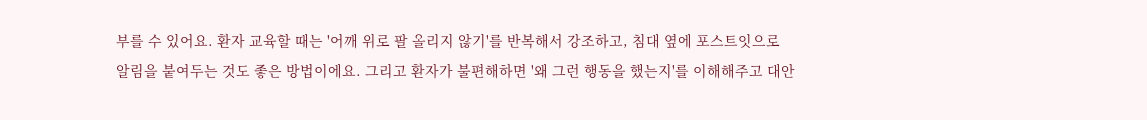부를 수 있어요. 환자 교육할 때는 '어깨 위로 팔 올리지 않기'를 반복해서 강조하고, 침대 옆에 포스트잇으로 알림을 붙여두는 것도 좋은 방법이에요. 그리고 환자가 불편해하면 '왜 그런 행동을 했는지'를 이해해주고 대안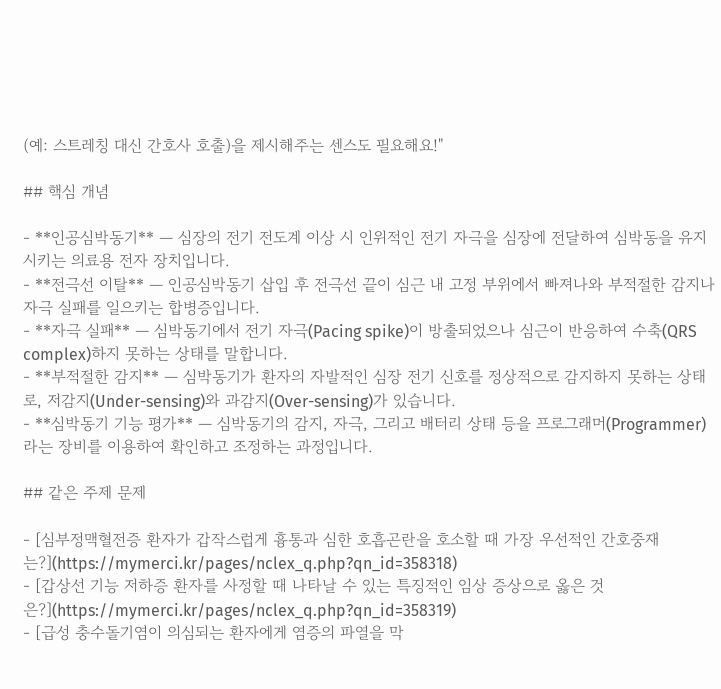(예: 스트레칭 대신 간호사 호출)을 제시해주는 센스도 필요해요!"

## 핵심 개념

- **인공심박동기** — 심장의 전기 전도계 이상 시 인위적인 전기 자극을 심장에 전달하여 심박동을 유지시키는 의료용 전자 장치입니다.
- **전극선 이탈** — 인공심박동기 삽입 후 전극선 끝이 심근 내 고정 부위에서 빠져나와 부적절한 감지나 자극 실패를 일으키는 합병증입니다.
- **자극 실패** — 심박동기에서 전기 자극(Pacing spike)이 방출되었으나 심근이 반응하여 수축(QRS complex)하지 못하는 상태를 말합니다.
- **부적절한 감지** — 심박동기가 환자의 자발적인 심장 전기 신호를 정상적으로 감지하지 못하는 상태로, 저감지(Under-sensing)와 과감지(Over-sensing)가 있습니다.
- **심박동기 기능 평가** — 심박동기의 감지, 자극, 그리고 배터리 상태 등을 프로그래머(Programmer)라는 장비를 이용하여 확인하고 조정하는 과정입니다.

## 같은 주제 문제

- [심부정맥혈전증 환자가 갑작스럽게 흉통과 심한 호흡곤란을 호소할 때 가장 우선적인 간호중재는?](https://mymerci.kr/pages/nclex_q.php?qn_id=358318)
- [갑상선 기능 저하증 환자를 사정할 때 나타날 수 있는 특징적인 임상 증상으로 옳은 것은?](https://mymerci.kr/pages/nclex_q.php?qn_id=358319)
- [급성 충수돌기염이 의심되는 환자에게 염증의 파열을 막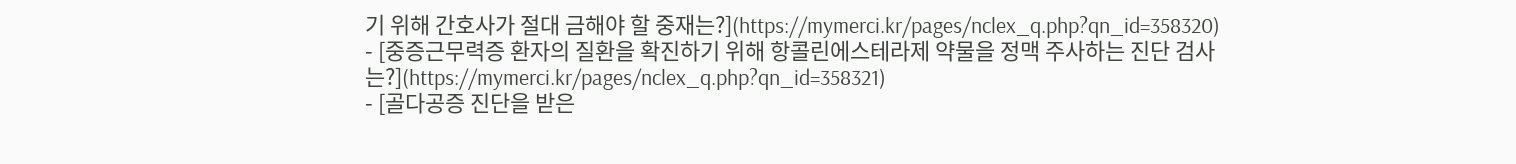기 위해 간호사가 절대 금해야 할 중재는?](https://mymerci.kr/pages/nclex_q.php?qn_id=358320)
- [중증근무력증 환자의 질환을 확진하기 위해 항콜린에스테라제 약물을 정맥 주사하는 진단 검사는?](https://mymerci.kr/pages/nclex_q.php?qn_id=358321)
- [골다공증 진단을 받은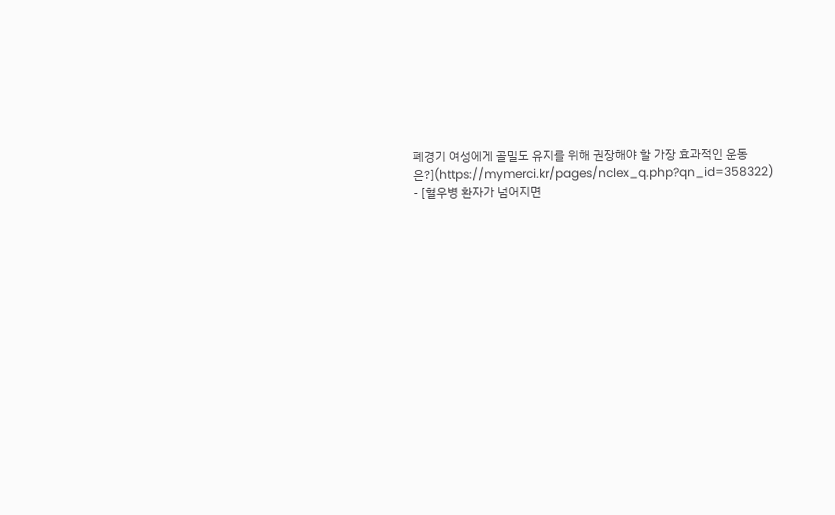폐경기 여성에게 골밀도 유지를 위해 권장해야 할 가장 효과적인 운동은?](https://mymerci.kr/pages/nclex_q.php?qn_id=358322)
- [혈우병 환자가 넘어지면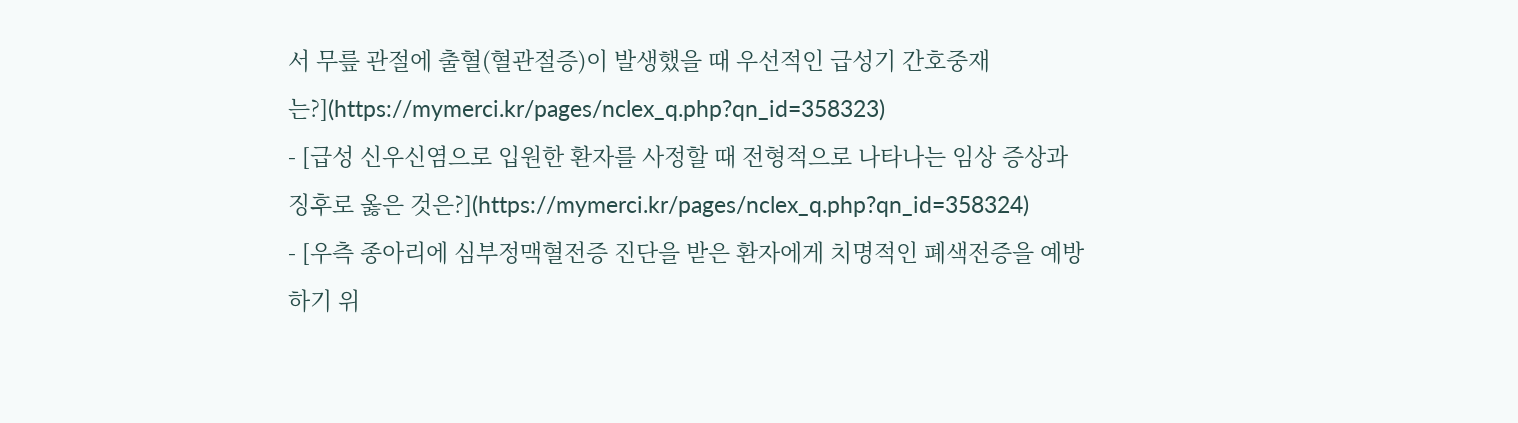서 무릎 관절에 출혈(혈관절증)이 발생했을 때 우선적인 급성기 간호중재는?](https://mymerci.kr/pages/nclex_q.php?qn_id=358323)
- [급성 신우신염으로 입원한 환자를 사정할 때 전형적으로 나타나는 임상 증상과 징후로 옳은 것은?](https://mymerci.kr/pages/nclex_q.php?qn_id=358324)
- [우측 종아리에 심부정맥혈전증 진단을 받은 환자에게 치명적인 폐색전증을 예방하기 위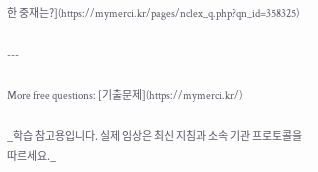한 중재는?](https://mymerci.kr/pages/nclex_q.php?qn_id=358325)

---

More free questions: [기출문제](https://mymerci.kr/)

_학습 참고용입니다. 실제 임상은 최신 지침과 소속 기관 프로토콜을 따르세요._